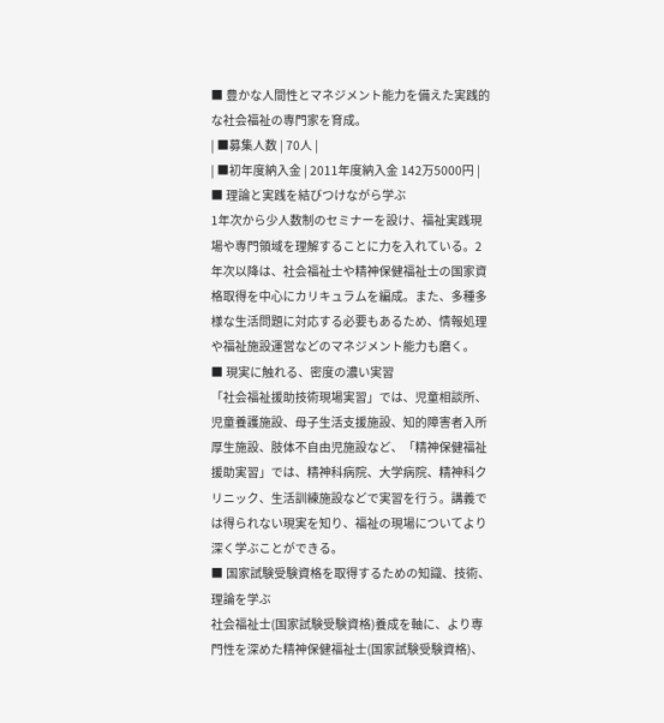■ 豊かな人間性とマネジメント能力を備えた実践的な社会福祉の専門家を育成。
| ■募集人数 | 70人 |
| ■初年度納入金 | 2011年度納入金 142万5000円 |
■ 理論と実践を結びつけながら学ぶ
1年次から少人数制のセミナーを設け、福祉実践現場や専門領域を理解することに力を入れている。2年次以降は、社会福祉士や精神保健福祉士の国家資格取得を中心にカリキュラムを編成。また、多種多様な生活問題に対応する必要もあるため、情報処理や福祉施設運営などのマネジメント能力も磨く。
■ 現実に触れる、密度の濃い実習
「社会福祉援助技術現場実習」では、児童相談所、児童養護施設、母子生活支援施設、知的障害者入所厚生施設、肢体不自由児施設など、「精神保健福祉援助実習」では、精神科病院、大学病院、精神科クリニック、生活訓練施設などで実習を行う。講義では得られない現実を知り、福祉の現場についてより深く学ぶことができる。
■ 国家試験受験資格を取得するための知識、技術、理論を学ぶ
社会福祉士(国家試験受験資格)養成を軸に、より専門性を深めた精神保健福祉士(国家試験受験資格)、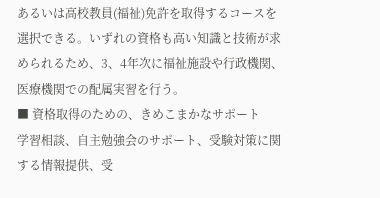あるいは高校教員(福祉)免許を取得するコースを選択できる。いずれの資格も高い知識と技術が求められるため、3、4年次に福祉施設や行政機関、医療機関での配属実習を行う。
■ 資格取得のための、きめこまかなサポート
学習相談、自主勉強会のサポート、受験対策に関する情報提供、受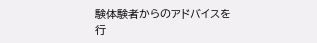験体験者からのアドバイスを行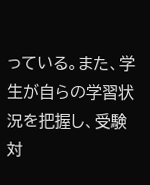っている。また、学生が自らの学習状況を把握し、受験対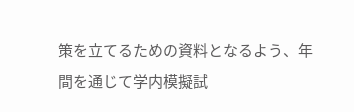策を立てるための資料となるよう、年間を通じて学内模擬試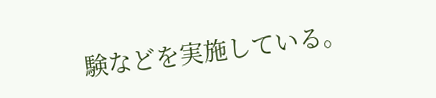験などを実施している。